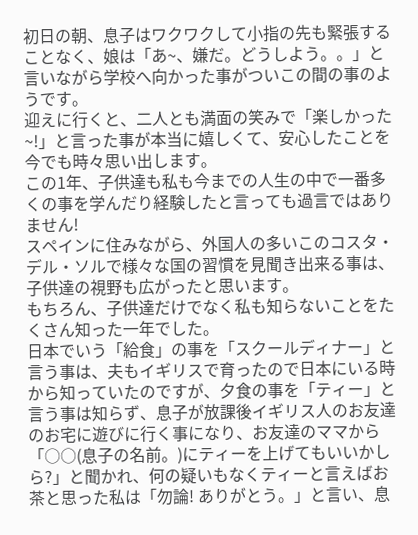初日の朝、息子はワクワクして小指の先も緊張することなく、娘は「あ~、嫌だ。どうしよう。。」と言いながら学校へ向かった事がついこの間の事のようです。
迎えに行くと、二人とも満面の笑みで「楽しかった~!」と言った事が本当に嬉しくて、安心したことを今でも時々思い出します。
この1年、子供達も私も今までの人生の中で一番多くの事を学んだり経験したと言っても過言ではありません!
スペインに住みながら、外国人の多いこのコスタ・デル・ソルで様々な国の習慣を見聞き出来る事は、子供達の視野も広がったと思います。
もちろん、子供達だけでなく私も知らないことをたくさん知った一年でした。
日本でいう「給食」の事を「スクールディナー」と言う事は、夫もイギリスで育ったので日本にいる時から知っていたのですが、夕食の事を「ティー」と言う事は知らず、息子が放課後イギリス人のお友達のお宅に遊びに行く事になり、お友達のママから「○○(息子の名前。)にティーを上げてもいいかしら?」と聞かれ、何の疑いもなくティーと言えばお茶と思った私は「勿論! ありがとう。」と言い、息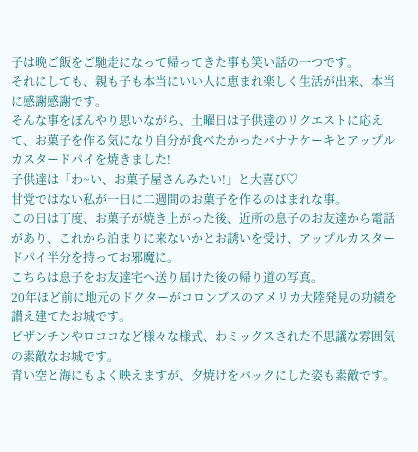子は晩ご飯をご馳走になって帰ってきた事も笑い話の一つです。
それにしても、親も子も本当にいい人に恵まれ楽しく生活が出来、本当に感謝感謝です。
そんな事をぼんやり思いながら、土曜日は子供達のリクエストに応えて、お菓子を作る気になり自分が食べたかったバナナケーキとアップルカスタードパイを焼きました!
子供達は「わ~い、お菓子屋さんみたい!」と大喜び♡
甘党ではない私が一日に二週間のお菓子を作るのはまれな事。
この日は丁度、お菓子が焼き上がった後、近所の息子のお友達から電話があり、これから泊まりに来ないかとお誘いを受け、アップルカスタードパイ半分を持ってお邪魔に。
こちらは息子をお友達宅へ送り届けた後の帰り道の写真。
20年ほど前に地元のドクターがコロンブスのアメリカ大陸発見の功績を讃え建てたお城です。
ビザンチンやロココなど様々な様式、わミックスされた不思議な雰囲気の素敵なお城です。
青い空と海にもよく映えますが、夕焼けをバックにした姿も素敵です。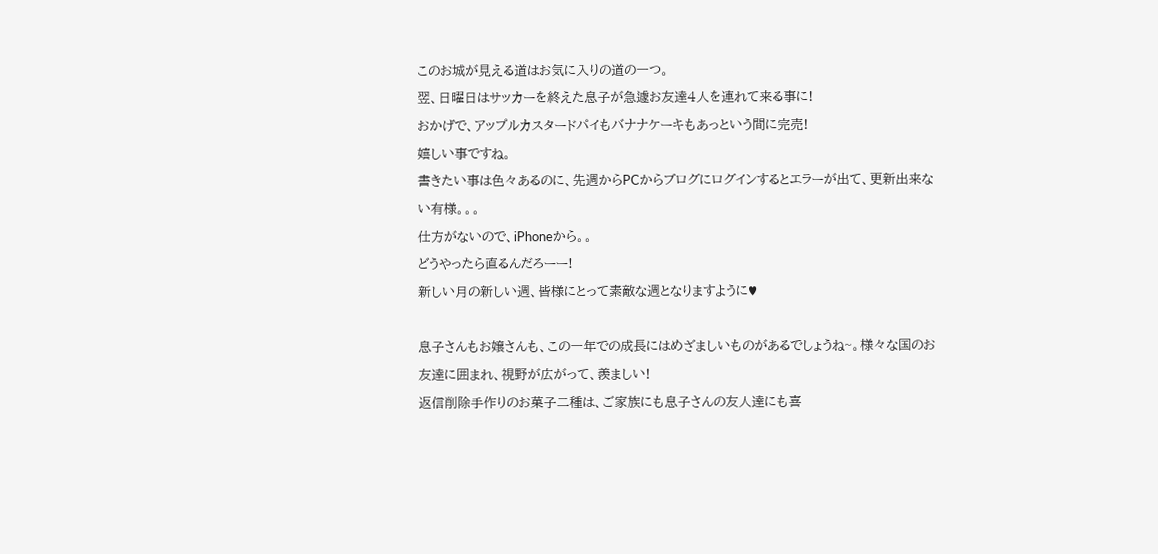このお城が見える道はお気に入りの道の一つ。
翌、日曜日はサッカーを終えた息子が急遽お友達4人を連れて来る事に!
おかげで、アップルカスタードパイもバナナケーキもあっという間に完売!
嬉しい事ですね。
書きたい事は色々あるのに、先週からPCからブログにログインするとエラーが出て、更新出来ない有様。。。
仕方がないので、iPhoneから。。
どうやったら直るんだろーー!
新しい月の新しい週、皆様にとって素敵な週となりますように♥

息子さんもお嬢さんも、この一年での成長にはめざましいものがあるでしょうね~。様々な国のお友達に囲まれ、視野が広がって、羨ましい!
返信削除手作りのお菓子二種は、ご家族にも息子さんの友人達にも喜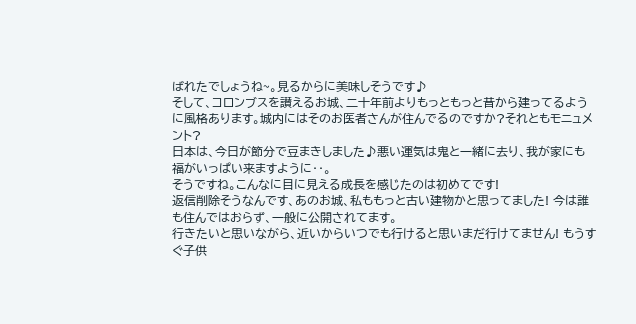ばれたでしょうね~。見るからに美味しそうです♪
そして、コロンブスを讃えるお城、二十年前よりもっともっと昔から建ってるように風格あります。城内にはそのお医者さんが住んでるのですか?それともモニュメント?
日本は、今日が節分で豆まきしました♪悪い運気は鬼と一緒に去り、我が家にも福がいっぱい来ますように‥。
そうですね。こんなに目に見える成長を感じたのは初めてです!
返信削除そうなんです、あのお城、私ももっと古い建物かと思ってました! 今は誰も住んではおらず、一般に公開されてます。
行きたいと思いながら、近いからいつでも行けると思いまだ行けてません! もうすぐ子供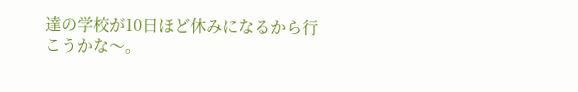達の学校が10日ほど休みになるから行こうかな〜。